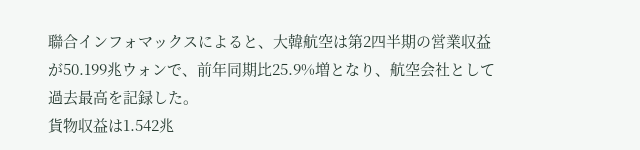聯合インフォマックスによると、大韓航空は第2四半期の営業収益が50.199兆ウォンで、前年同期比25.9%増となり、航空会社として過去最高を記録した。
貨物収益は1.542兆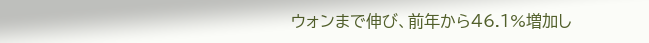ウォンまで伸び、前年から46.1%増加し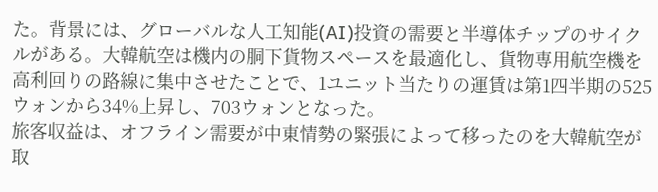た。背景には、グローバルな人工知能(AI)投資の需要と半導体チップのサイクルがある。大韓航空は機内の胴下貨物スペースを最適化し、貨物専用航空機を高利回りの路線に集中させたことで、1ユニット当たりの運賃は第1四半期の525ウォンから34%上昇し、703ウォンとなった。
旅客収益は、オフライン需要が中東情勢の緊張によって移ったのを大韓航空が取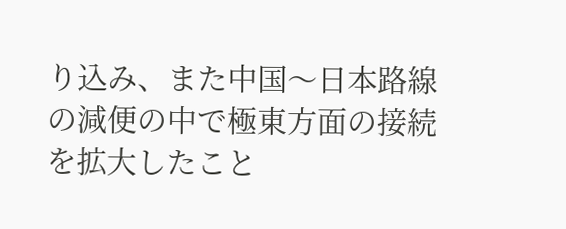り込み、また中国〜日本路線の減便の中で極東方面の接続を拡大したこと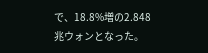で、18.8%増の2.848兆ウォンとなった。